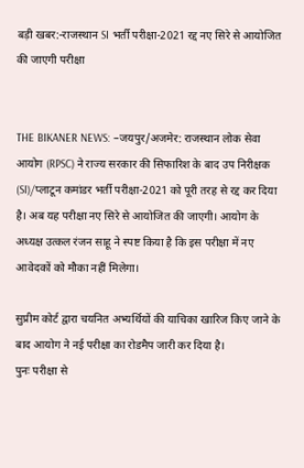बड़ी खबर:-राजस्थान SI भर्ती परीक्षा-2021 रद्द नए सिरे से आयोजित की जाएगी परीक्षा


THE BIKANER NEWS: –जयपुर/अजमेर: राजस्थान लोक सेवा आयोग (RPSC) ने राज्य सरकार की सिफारिश के बाद उप निरीक्षक (SI)/प्लाटून कमांडर भर्ती परीक्षा-2021 को पूरी तरह से रद्द कर दिया है। अब यह परीक्षा नए सिरे से आयोजित की जाएगी। आयोग के अध्यक्ष उत्कल रंजन साहू ने स्पष्ट किया है कि इस परीक्षा में नए आवेदकों को मौका नहीं मिलेगा।

सुप्रीम कोर्ट द्वारा चयनित अभ्यर्थियों की याचिका खारिज किए जाने के बाद आयोग ने नई परीक्षा का रोडमैप जारी कर दिया है।
पुनः परीक्षा से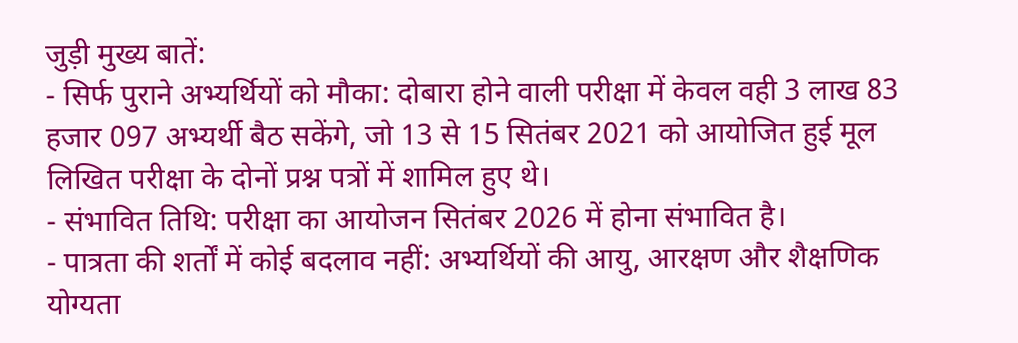जुड़ी मुख्य बातें:
- सिर्फ पुराने अभ्यर्थियों को मौका: दोबारा होने वाली परीक्षा में केवल वही 3 लाख 83 हजार 097 अभ्यर्थी बैठ सकेंगे, जो 13 से 15 सितंबर 2021 को आयोजित हुई मूल लिखित परीक्षा के दोनों प्रश्न पत्रों में शामिल हुए थे।
- संभावित तिथि: परीक्षा का आयोजन सितंबर 2026 में होना संभावित है।
- पात्रता की शर्तों में कोई बदलाव नहीं: अभ्यर्थियों की आयु, आरक्षण और शैक्षणिक योग्यता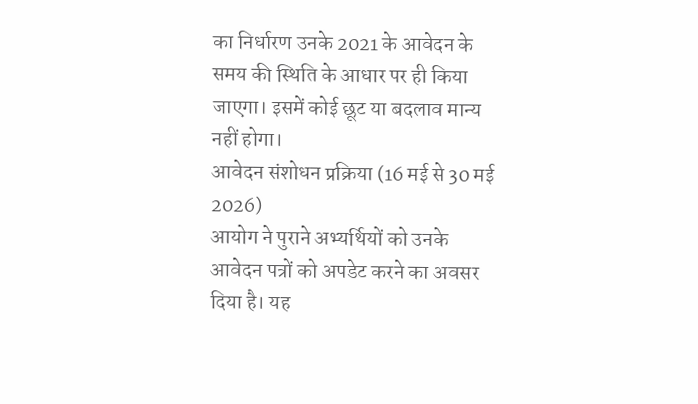का निर्धारण उनके 2021 के आवेदन के समय की स्थिति के आधार पर ही किया जाएगा। इसमें कोई छूट या बदलाव मान्य नहीं होगा।
आवेदन संशोधन प्रक्रिया (16 मई से 30 मई 2026)
आयोग ने पुराने अभ्यर्थियों को उनके आवेदन पत्रों को अपडेट करने का अवसर दिया है। यह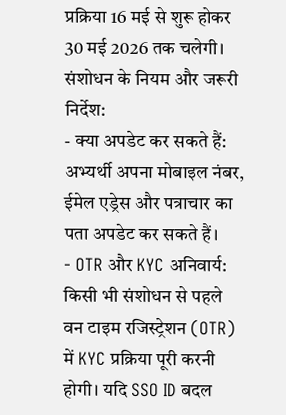प्रक्रिया 16 मई से शुरू होकर 30 मई 2026 तक चलेगी।
संशोधन के नियम और जरूरी निर्देश:
- क्या अपडेट कर सकते हैं: अभ्यर्थी अपना मोबाइल नंबर, ईमेल एड्रेस और पत्राचार का पता अपडेट कर सकते हैं।
- OTR और KYC अनिवार्य: किसी भी संशोधन से पहले वन टाइम रजिस्ट्रेशन (OTR) में KYC प्रक्रिया पूरी करनी होगी। यदि SSO ID बदल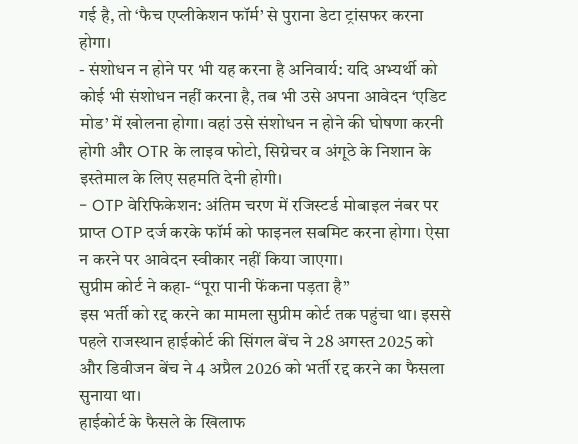गई है, तो ‘फैच एप्लीकेशन फॉर्म’ से पुराना डेटा ट्रांसफर करना होगा।
- संशोधन न होने पर भी यह करना है अनिवार्य: यदि अभ्यर्थी को कोई भी संशोधन नहीं करना है, तब भी उसे अपना आवेदन ‘एडिट मोड’ में खोलना होगा। वहां उसे संशोधन न होने की घोषणा करनी होगी और OTR के लाइव फोटो, सिग्नेचर व अंगूठे के निशान के इस्तेमाल के लिए सहमति देनी होगी।
- OTP वेरिफिकेशन: अंतिम चरण में रजिस्टर्ड मोबाइल नंबर पर प्राप्त OTP दर्ज करके फॉर्म को फाइनल सबमिट करना होगा। ऐसा न करने पर आवेदन स्वीकार नहीं किया जाएगा।
सुप्रीम कोर्ट ने कहा- “पूरा पानी फेंकना पड़ता है”
इस भर्ती को रद्द करने का मामला सुप्रीम कोर्ट तक पहुंचा था। इससे पहले राजस्थान हाईकोर्ट की सिंगल बेंच ने 28 अगस्त 2025 को और डिवीजन बेंच ने 4 अप्रैल 2026 को भर्ती रद्द करने का फैसला सुनाया था।
हाईकोर्ट के फैसले के खिलाफ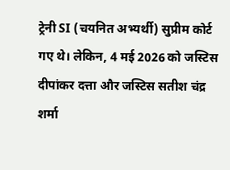ट्रेनी SI (चयनित अभ्यर्थी) सुप्रीम कोर्ट गए थे। लेकिन, 4 मई 2026 को जस्टिस दीपांकर दत्ता और जस्टिस सतीश चंद्र शर्मा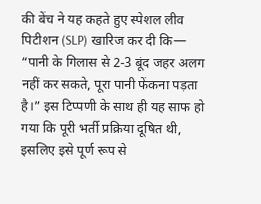की बेंच ने यह कहते हुए स्पेशल लीव पिटीशन (SLP) खारिज कर दी कि— “पानी के गिलास से 2-3 बूंद जहर अलग नहीं कर सकते, पूरा पानी फेंकना पड़ता है।” इस टिप्पणी के साथ ही यह साफ हो गया कि पूरी भर्ती प्रक्रिया दूषित थी, इसलिए इसे पूर्ण रूप से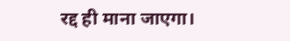रद्द ही माना जाएगा।